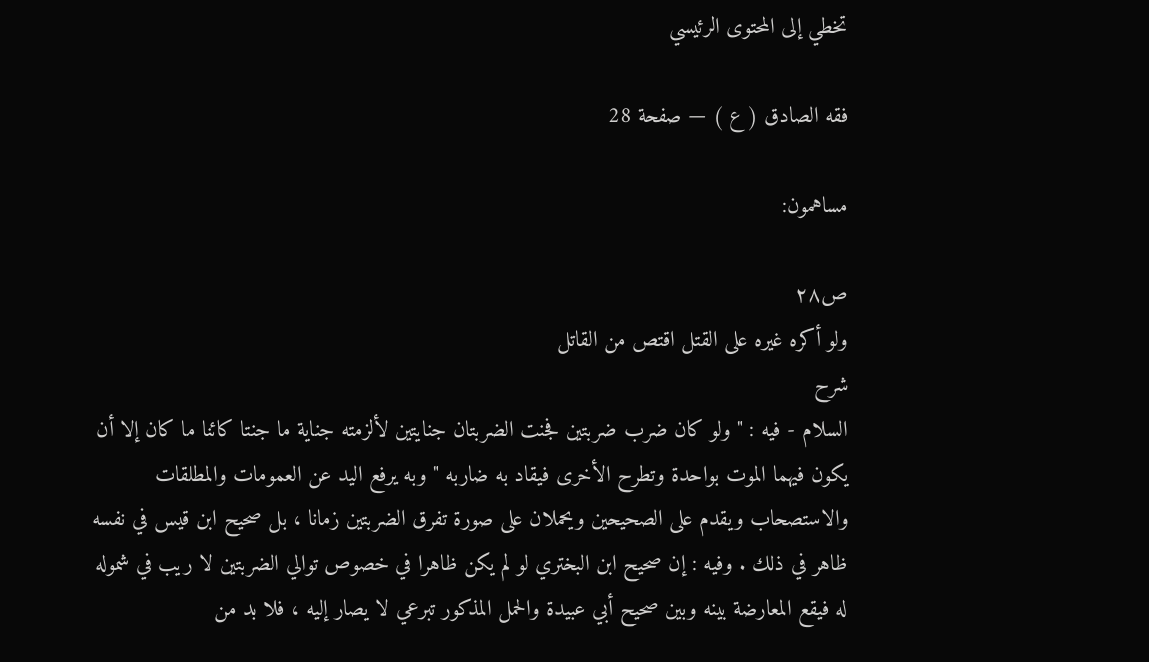تخطي إلى المحتوى الرئيسي

فقه الصادق ( ع ) — صفحة 28

مساهمون:

ص٢٨
ولو أكره غيره على القتل اقتص من القاتل
شرح
السلام - فيه : " ولو كان ضرب ضربتين فجنت الضربتان جنايتين لألزمته جناية ما جنتا كائنا ما كان إلا أن يكون فيهما الموت بواحدة وتطرح الأخرى فيقاد به ضاربه " وبه يرفع اليد عن العمومات والمطلقات والاستصحاب ويقدم على الصحيحين ويحملان على صورة تفرق الضربتين زمانا ، بل صحيح ابن قيس في نفسه ظاهر في ذلك . وفيه : إن صحيح ابن البختري لو لم يكن ظاهرا في خصوص توالي الضربتين لا ريب في شموله له فيقع المعارضة بينه وبين صحيح أبي عبيدة والحمل المذكور تبرعي لا يصار إليه ، فلا بد من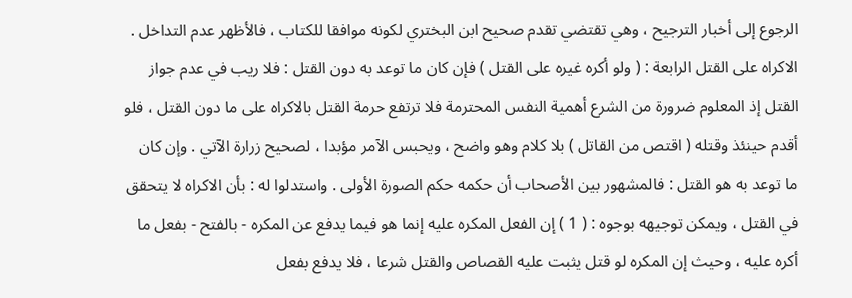الرجوع إلى أخبار الترجيح ، وهي تقتضي تقدم صحيح ابن البختري لكونه موافقا للكتاب ، فالأظهر عدم التداخل . الاكراه على القتل الرابعة : ( ولو أكره غيره على القتل ) فإن كان ما توعد به دون القتل : فلا ريب في عدم جواز القتل إذ المعلوم ضرورة من الشرع أهمية النفس المحترمة فلا ترتفع حرمة القتل بالاكراه على ما دون القتل ، فلو أقدم حينئذ وقتله ( اقتص من القاتل ) بلا كلام وهو واضح ، ويحبس الآمر مؤبدا ، لصحيح زرارة الآتي . وإن كان ما توعد به هو القتل : فالمشهور بين الأصحاب أن حكمه حكم الصورة الأولى . واستدلوا له : بأن الاكراه لا يتحقق في القتل ، ويمكن توجيهه بوجوه : ( 1 ) إن الفعل المكره عليه إنما هو فيما يدفع عن المكره - بالفتح - بفعل ما أكره عليه ، وحيث إن المكره لو قتل يثبت عليه القصاص والقتل شرعا ، فلا يدفع بفعل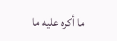ما أكره عليه ما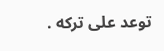توعد على تركه .